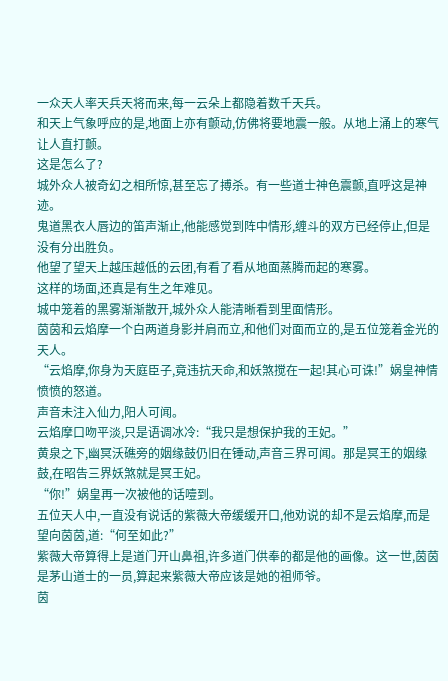一众天人率天兵天将而来,每一云朵上都隐着数千天兵。
和天上气象呼应的是,地面上亦有颤动,仿佛将要地震一般。从地上涌上的寒气让人直打颤。
这是怎么了?
城外众人被奇幻之相所惊,甚至忘了搏杀。有一些道士神色震颤,直呼这是神迹。
鬼道黑衣人唇边的笛声渐止,他能感觉到阵中情形,缠斗的双方已经停止,但是没有分出胜负。
他望了望天上越压越低的云团,有看了看从地面蒸腾而起的寒雾。
这样的场面,还真是有生之年难见。
城中笼着的黑雾渐渐散开,城外众人能清晰看到里面情形。
茵茵和云焰摩一个白两道身影并肩而立,和他们对面而立的,是五位笼着金光的天人。
“云焰摩,你身为天庭臣子,竟违抗天命,和妖煞搅在一起!其心可诛!”娲皇神情愤愤的怒道。
声音未注入仙力,阳人可闻。
云焰摩口吻平淡,只是语调冰冷:“我只是想保护我的王妃。”
黄泉之下,幽冥沃礁旁的姻缘鼓仍旧在锤动,声音三界可闻。那是冥王的姻缘鼓,在昭告三界妖煞就是冥王妃。
“你!”娲皇再一次被他的话噎到。
五位天人中,一直没有说话的紫薇大帝缓缓开口,他劝说的却不是云焰摩,而是望向茵茵,道:“何至如此?”
紫薇大帝算得上是道门开山鼻祖,许多道门供奉的都是他的画像。这一世,茵茵是茅山道士的一员,算起来紫薇大帝应该是她的祖师爷。
茵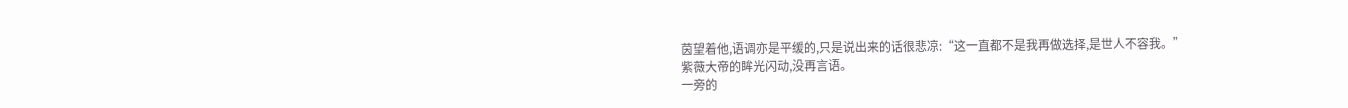茵望着他,语调亦是平缓的,只是说出来的话很悲凉:“这一直都不是我再做选择,是世人不容我。”
紫薇大帝的眸光闪动,没再言语。
一旁的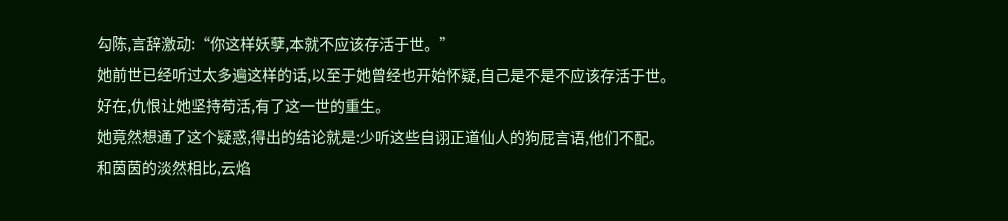勾陈,言辞激动:“你这样妖孽,本就不应该存活于世。”
她前世已经听过太多遍这样的话,以至于她曾经也开始怀疑,自己是不是不应该存活于世。
好在,仇恨让她坚持苟活,有了这一世的重生。
她竟然想通了这个疑惑,得出的结论就是:少听这些自诩正道仙人的狗屁言语,他们不配。
和茵茵的淡然相比,云焰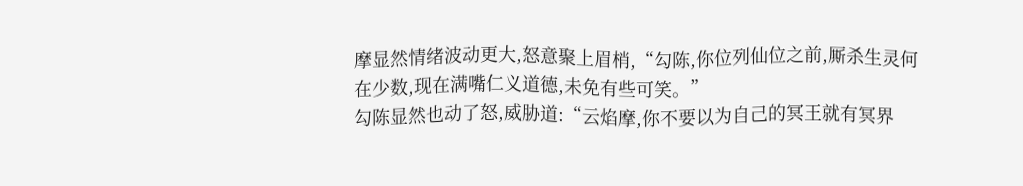摩显然情绪波动更大,怒意聚上眉梢,“勾陈,你位列仙位之前,厮杀生灵何在少数,现在满嘴仁义道德,未免有些可笑。”
勾陈显然也动了怒,威胁道:“云焰摩,你不要以为自己的冥王就有冥界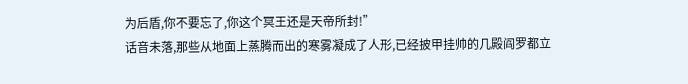为后盾,你不要忘了,你这个冥王还是天帝所封!”
话音未落,那些从地面上蒸腾而出的寒雾凝成了人形,已经披甲挂帅的几殿阎罗都立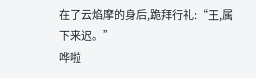在了云焰摩的身后,跪拜行礼:“王,属下来迟。”
哗啦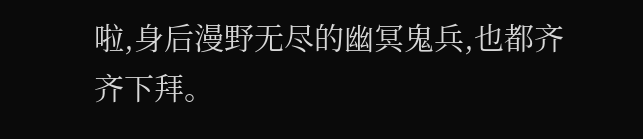啦,身后漫野无尽的幽冥鬼兵,也都齐齐下拜。